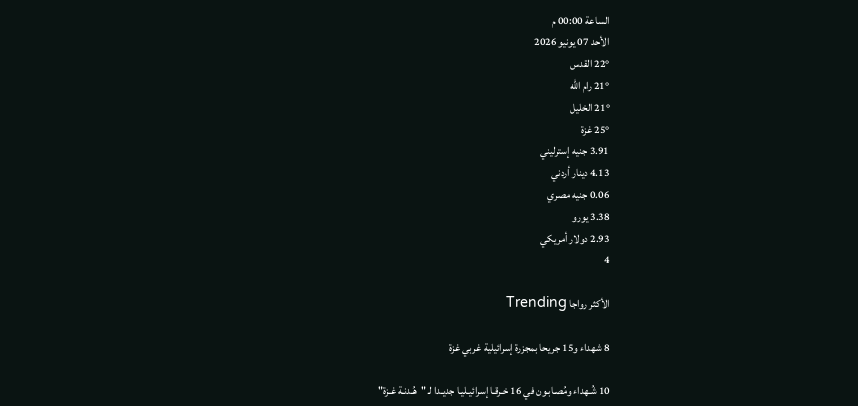الساعة 00:00 م
الأحد 07 يونيو 2026
22° القدس
21° رام الله
21° الخليل
25° غزة
3.91 جنيه إسترليني
4.13 دينار أردني
0.06 جنيه مصري
3.38 يورو
2.93 دولار أمريكي
4

الأكثر رواجا Trending

8 شهداء و15 جريحا بمجزرة إسرائيلية غربي غزة

10 شُـهداء ومُصـابـون في 16 خـرقـا إسرائيـليـا جديـدا لـ "هُـدنـة غـزة"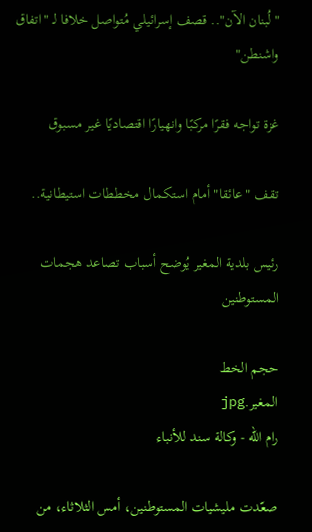"لُبنان الآن".. قصف إسرائيلي مُتواصل خلافا لـ "اتفاق واشنطن"

غزة تواجه فقرًا مركبًا وانهيارًا اقتصاديًا غير مسبوق

تقف "عائقا" أمام استكمال مخططات استيطانية..

رئيس بلدية المغير يُوضح أسباب تصاعد هجمات المستوطنين

حجم الخط
المغير.jpg
رام الله - وكالة سند للأنباء

صعّدت مليشيات المستوطنين، أمس الثلاثاء، من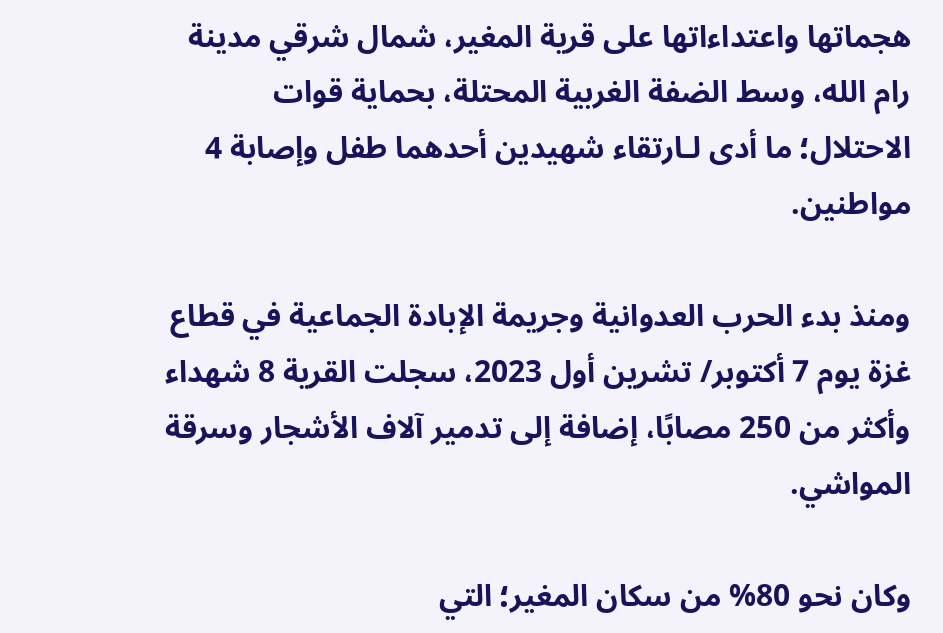هجماتها واعتداءاتها على قرية المغير، شمال شرقي مدينة رام الله، وسط الضفة الغربية المحتلة، بحماية قوات الاحتلال؛ ما أدى لـارتقاء شهيدين أحدهما طفل وإصابة 4 مواطنين.

ومنذ بدء الحرب العدوانية وجريمة الإبادة الجماعية في قطاع غزة يوم 7 أكتوبر/ تشرين أول 2023، سجلت القرية 8 شهداء وأكثر من 250 مصابًا، إضافة إلى تدمير آلاف الأشجار وسرقة المواشي.

وكان نحو 80% من سكان المغير؛ التي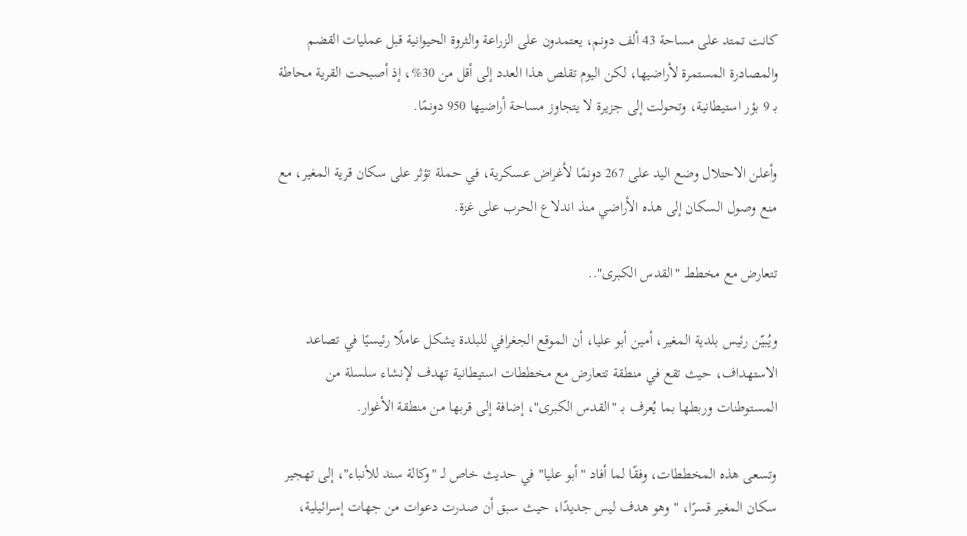كانت تمتد على مساحة 43 ألف دونم، يعتمدون على الزراعة والثروة الحيوانية قبل عمليات القضم والمصادرة المستمرة لأراضيها، لكن اليوم تقلص هذا العدد إلى أقل من 30%، إذ أصبحت القرية محاطة بـ 9 بؤر استيطانية، وتحولت إلى جزيرة لا يتجاوز مساحة أراضيها 950 دونمًا.

وأعلن الاحتلال وضع اليد على 267 دونمًا لأغراض عسكرية، في حملة تؤثر على سكان قرية المغير، مع منع وصول السكان إلى هذه الأراضي منذ اندلاع الحرب على غزة.

تتعارض مع مخطط "القدس الكبرى"..

ويُبيّن رئيس بلدية المغير، أمين أبو عليا، أن الموقع الجغرافي للبلدة يشكل عاملًا رئيسيًا في تصاعد الاستهداف، حيث تقع في منطقة تتعارض مع مخططات استيطانية تهدف لإنشاء سلسلة من المستوطنات وربطها بما يُعرف بـ "القدس الكبرى"، إضافة إلى قربها من منطقة الأغوار.

وتسعى هذه المخططات، وفقًا لما أفاد "أبو عليا" في حديث خاص لـ "وكالة سند للأنباء"، إلى تهجير سكان المغير قسرًا، "وهو هدف ليس جديدًا، حيث سبق أن صدرت دعوات من جهات إسرائيلية،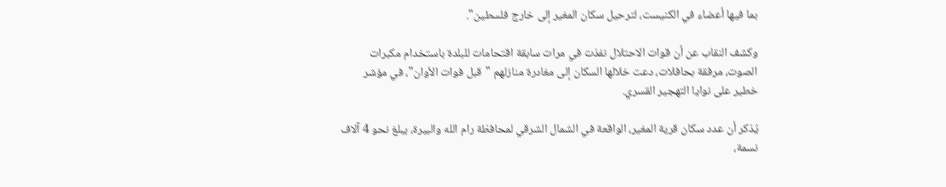بما فيها أعضاء في الكنيست، لترحيل سكان المغير إلى خارج فلسطين".

وكشف النقاب عن أن قوات الاحتلال نفذت في مرات سابقة اقتحامات للبلدة باستخدام مكبرات الصوت، مرفقة بحافلات، دعت خلالها السكان إلى مغادرة منازلهم "قبل فوات الأوان"، في مؤشر خطير على نوايا التهجير القسري.

يُذكر أن عدد سكان قرية المغير، الواقعة في الشمال الشرقي لمحافظة رام الله والبيرة، يبلغ نحو 4 آلاف نسمة،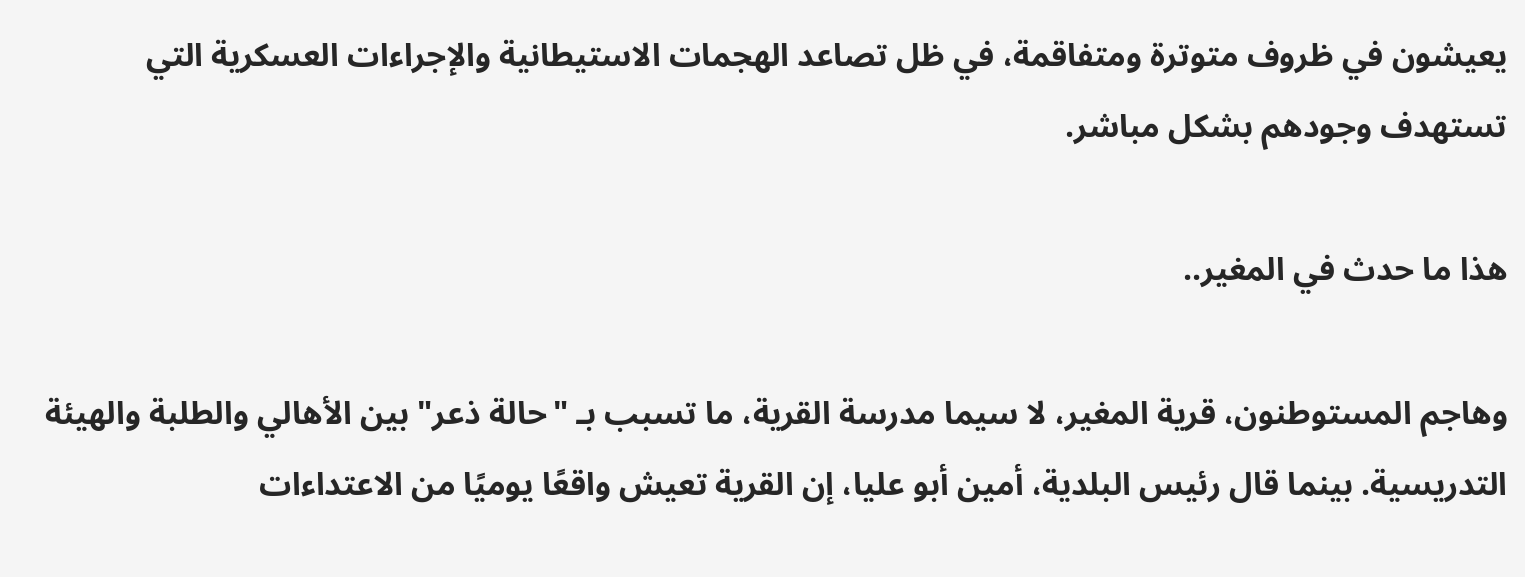يعيشون في ظروف متوترة ومتفاقمة، في ظل تصاعد الهجمات الاستيطانية والإجراءات العسكرية التي تستهدف وجودهم بشكل مباشر.

هذا ما حدث في المغير..

وهاجم المستوطنون، قرية المغير، لا سيما مدرسة القرية، ما تسبب بـ "حالة ذعر" بين الأهالي والطلبة والهيئة التدريسية. بينما قال رئيس البلدية، أمين أبو عليا، إن القرية تعيش واقعًا يوميًا من الاعتداءات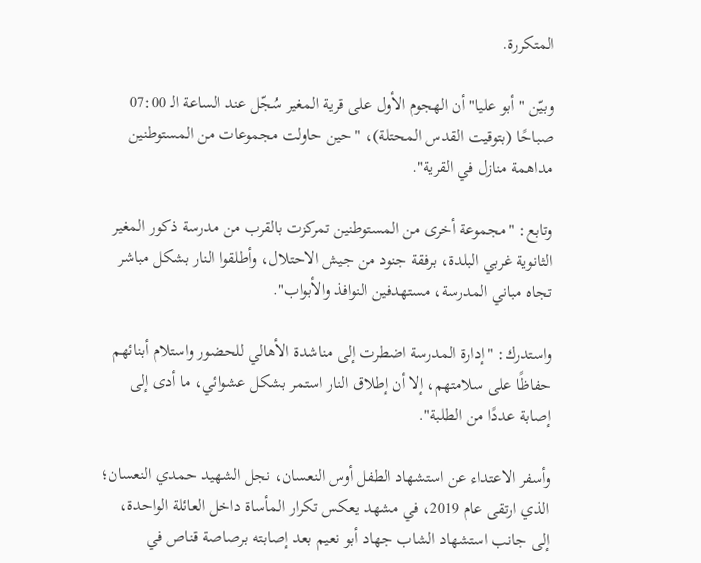المتكررة.

وبيّن "أبو عليا" أن الهجوم الأول على قرية المغير سُجّل عند الساعة الـ 07:00 صباحًا (بتوقيت القدس المحتلة)، "حين حاولت مجموعات من المستوطنين مداهمة منازل في القرية".

وتابع: "مجموعة أخرى من المستوطنين تمركزت بالقرب من مدرسة ذكور المغير الثانوية غربي البلدة، برفقة جنود من جيش الاحتلال، وأطلقوا النار بشكل مباشر تجاه مباني المدرسة، مستهدفين النوافذ والأبواب".

واستدرك: "إدارة المدرسة اضطرت إلى مناشدة الأهالي للحضور واستلام أبنائهم حفاظًا على سلامتهم، إلا أن إطلاق النار استمر بشكل عشوائي، ما أدى إلى إصابة عددًا من الطلبة".

وأسفر الاعتداء عن استشهاد الطفل أوس النعسان، نجل الشهيد حمدي النعسان؛ الذي ارتقى عام 2019، في مشهد يعكس تكرار المأساة داخل العائلة الواحدة، إلى جانب استشهاد الشاب جهاد أبو نعيم بعد إصابته برصاصة قناص في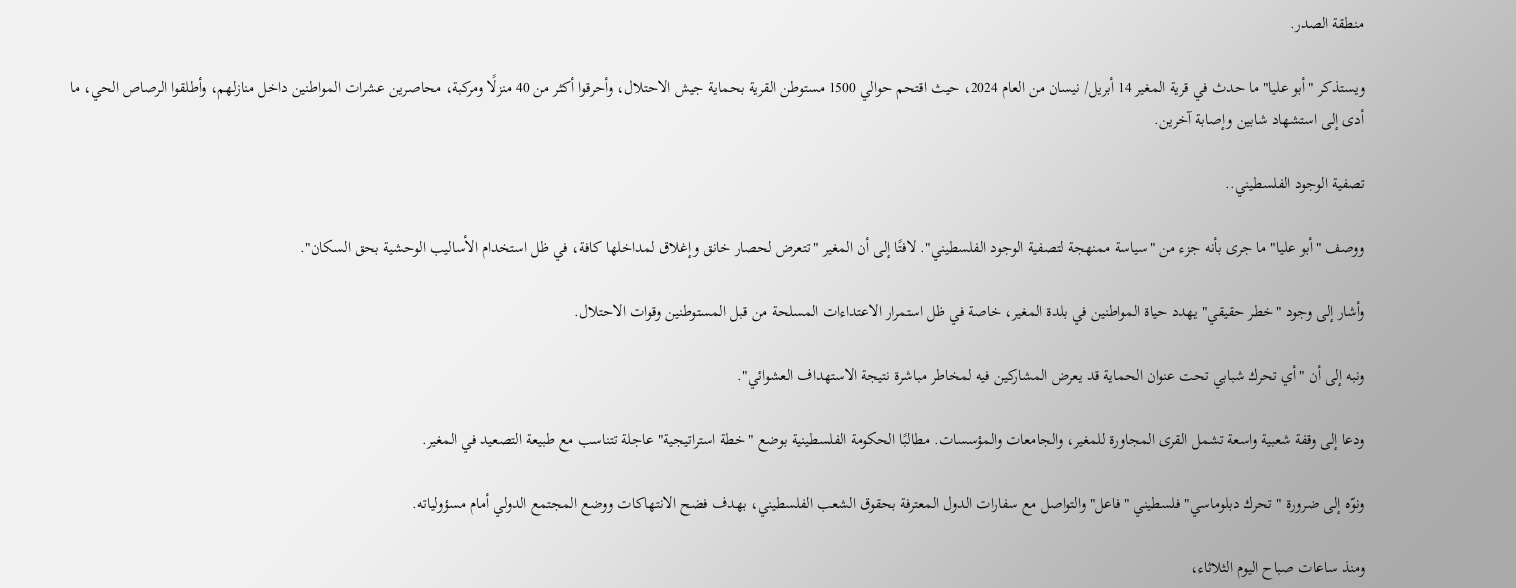منطقة الصدر.

ويستذكر "أبو عليا" ما حدث في قرية المغير 14 أبريل/ نيسان من العام 2024، حيث اقتحم حوالي 1500 مستوطن القرية بحماية جيش الاحتلال، وأحرقوا أكثر من 40 منزلًا ومركبة، محاصرين عشرات المواطنين داخل منازلهم، وأطلقوا الرصاص الحي، ما أدى إلى استشهاد شابين وإصابة آخرين.

تصفية الوجود الفلسطيني..

ووصف "أبو عليا" ما جرى بأنه جزء من "سياسة ممنهجة لتصفية الوجود الفلسطيني". لافتًا إلى أن المغير "تتعرض لحصار خانق وإغلاق لمداخلها كافة، في ظل استخدام الأساليب الوحشية بحق السكان".

وأشار إلى وجود "خطر حقيقي" يهدد حياة المواطنين في بلدة المغير، خاصة في ظل استمرار الاعتداءات المسلحة من قبل المستوطنين وقوات الاحتلال.

ونبه إلى أن "أي تحرك شبابي تحت عنوان الحماية قد يعرض المشاركين فيه لمخاطر مباشرة نتيجة الاستهداف العشوائي".

ودعا إلى وقفة شعبية واسعة تشمل القرى المجاورة للمغير، والجامعات والمؤسسات. مطالبًا الحكومة الفلسطينية بوضع "خطة استراتيجية" عاجلة تتناسب مع طبيعة التصعيد في المغير.

ونوّه إلى ضرورة "تحرك دبلوماسي" فلسطيني "فاعل" والتواصل مع سفارات الدول المعترفة بحقوق الشعب الفلسطيني، بهدف فضح الانتهاكات ووضع المجتمع الدولي أمام مسؤولياته.

ومنذ ساعات صباح اليوم الثلاثاء،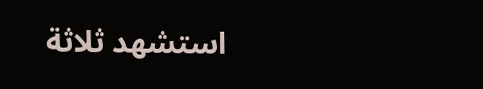استشهد ثلاثة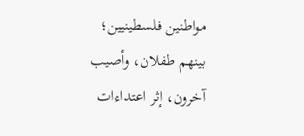مواطنين فلسطينيين؛ بينهم طفلان، وأصيب آخرون، إثر اعتداءات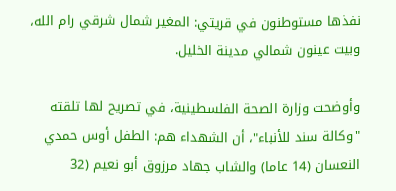نفذها مستوطنون في قريتي: المغير شمال شرقي رام الله، وبيت عينون شمالي مدينة الخليل.

وأوضحت وزارة الصحة الفلسطينية، في تصريح لها تلقته "وكالة سند للأنباء"، أن الشهداء هم: الطفل أوس حمدي النعسان (14 عاما) والشاب جهاد مرزوق أبو نعيم (32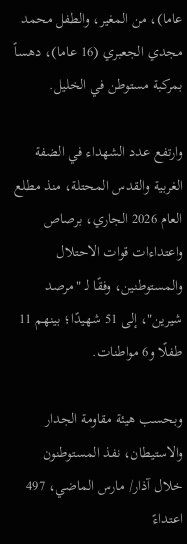عاما)، من المغير، والطفل محمد مجدي الجعبري (16 عاما)، دهساً بمركبة مستوطن في الخليل.

وارتفع عدد الشهداء في الضفة الغربية والقدس المحتلة، منذ مطلع العام 2026 الجاري، برصاص واعتداءات قوات الاحتلال والمستوطنين، وفقًا لـ "مرصد شيرين"، إلى 51 شهيدًا؛ بينهم 11 طفلًا و6 مواطنات.

وبحسب هيئة مقاومة الجدار والاستيطان، نفذ المستوطنون خلال آذار/ مارس الماضي، 497 اعتداءً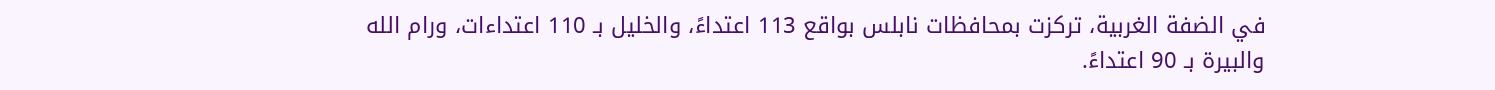في الضفة الغربية، تركزت بمحافظات نابلس بواقع 113 اعتداءً، والخليل بـ 110 اعتداءات، ورام الله والبيرة بـ 90 اعتداءً.